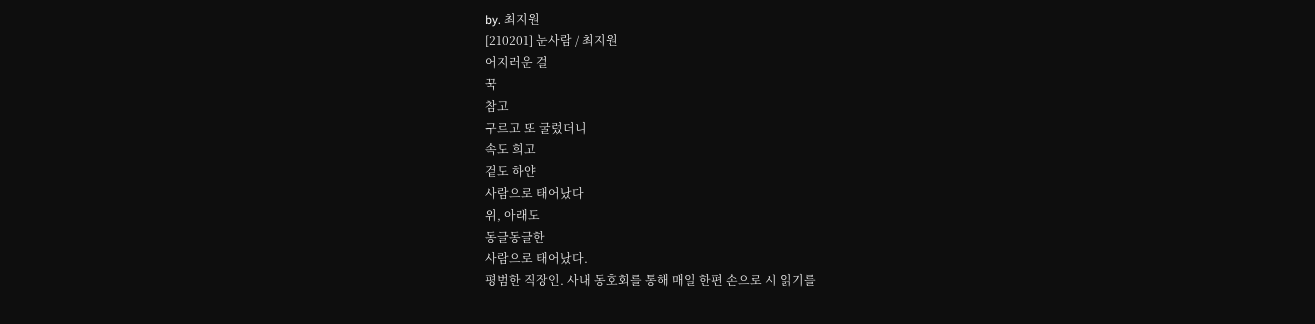by. 최지원
[210201] 눈사람 / 최지원
어지러운 걸
꾹
참고
구르고 또 굴렀더니
속도 희고
겉도 하얀
사람으로 태어났다
위, 아래도
동글동글한
사람으로 태어났다.
평범한 직장인. 사내 동호회를 통해 매일 한편 손으로 시 읽기를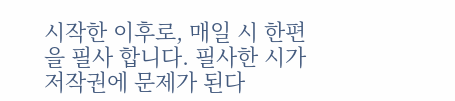시작한 이후로, 매일 시 한편을 필사 합니다. 필사한 시가 저작권에 문제가 된다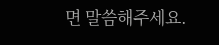면 말씀해주세요.